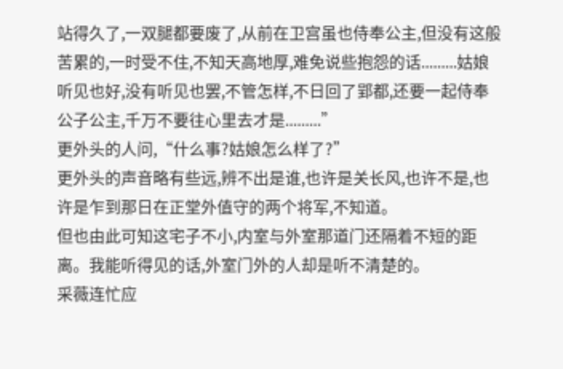站得久了,一双腿都要废了,从前在卫宫虽也侍奉公主,但没有这般苦累的,一时受不住,不知天高地厚,难免说些抱怨的话.........姑娘听见也好,没有听见也罢,不管怎样,不日回了郢都,还要一起侍奉公子公主,千万不要往心里去才是.........”
更外头的人问,“什么事?姑娘怎么样了?”
更外头的声音略有些远,辨不出是谁,也许是关长风,也许不是,也许是乍到那日在正堂外值守的两个将军,不知道。
但也由此可知这宅子不小,内室与外室那道门还隔着不短的距离。我能听得见的话,外室门外的人却是听不清楚的。
采薇连忙应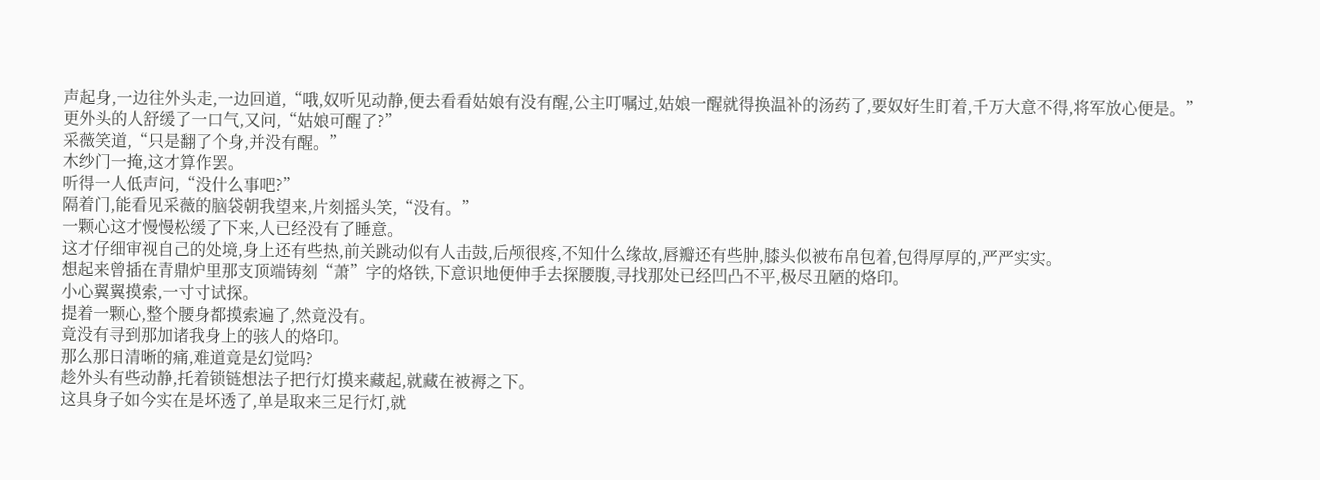声起身,一边往外头走,一边回道,“哦,奴听见动静,便去看看姑娘有没有醒,公主叮嘱过,姑娘一醒就得换温补的汤药了,要奴好生盯着,千万大意不得,将军放心便是。”
更外头的人舒缓了一口气,又问,“姑娘可醒了?”
采薇笑道,“只是翻了个身,并没有醒。”
木纱门一掩,这才算作罢。
听得一人低声问,“没什么事吧?”
隔着门,能看见采薇的脑袋朝我望来,片刻摇头笑,“没有。”
一颗心这才慢慢松缓了下来,人已经没有了睡意。
这才仔细审视自己的处境,身上还有些热,前关跳动似有人击鼓,后颅很疼,不知什么缘故,唇瓣还有些肿,膝头似被布帛包着,包得厚厚的,严严实实。
想起来曾插在青鼎炉里那支顶端铸刻“萧”字的烙铁,下意识地便伸手去探腰腹,寻找那处已经凹凸不平,极尽丑陋的烙印。
小心翼翼摸索,一寸寸试探。
提着一颗心,整个腰身都摸索遍了,然竟没有。
竟没有寻到那加诸我身上的骇人的烙印。
那么那日清晰的痛,难道竟是幻觉吗?
趁外头有些动静,托着锁链想法子把行灯摸来藏起,就藏在被褥之下。
这具身子如今实在是坏透了,单是取来三足行灯,就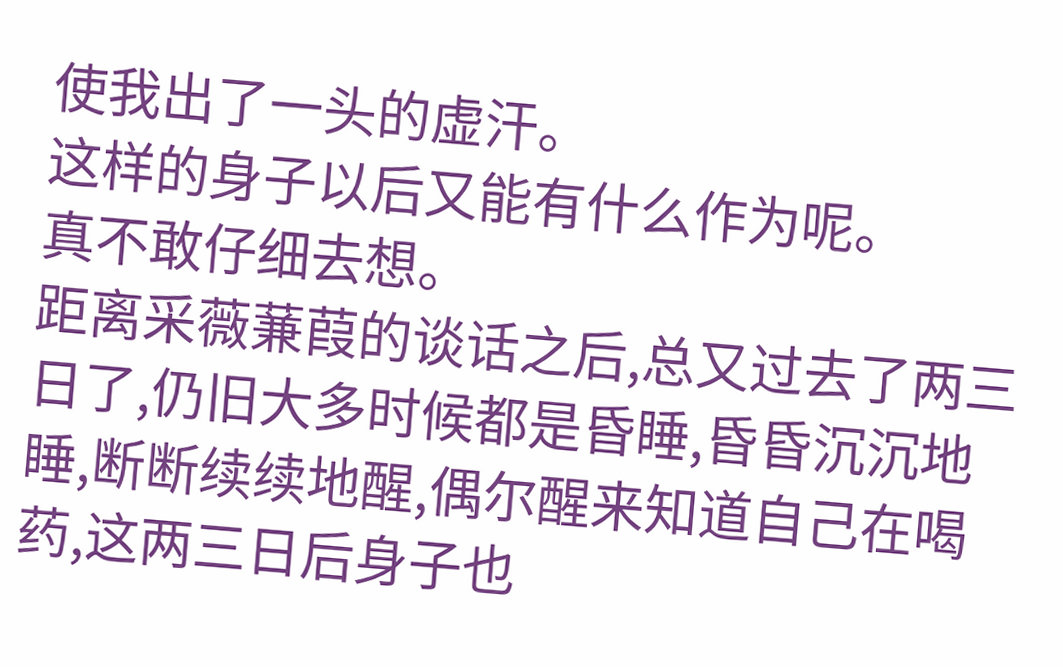使我出了一头的虚汗。
这样的身子以后又能有什么作为呢。
真不敢仔细去想。
距离采薇蒹葭的谈话之后,总又过去了两三日了,仍旧大多时候都是昏睡,昏昏沉沉地睡,断断续续地醒,偶尔醒来知道自己在喝药,这两三日后身子也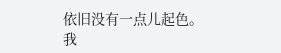依旧没有一点儿起色。
我